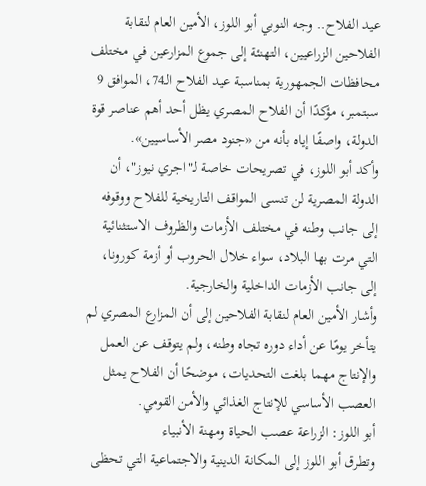عيد الفلاح.. وجه النوبي أبو اللوز، الأمين العام لنقابة الفلاحين الزراعيين، التهنئة إلى جموع المزارعين في مختلف محافظات الجمهورية بمناسبة عيد الفلاح الـ74، الموافق 9 سبتمبر، مؤكدًا أن الفلاح المصري يظل أحد أهم عناصر قوة الدولة، واصفًا إياه بأنه من «جنود مصر الأساسيين».
وأكد أبو اللوز، في تصريحات خاصة لـ"اجري نيوز"، أن الدولة المصرية لن تنسى المواقف التاريخية للفلاح ووقوفه إلى جانب وطنه في مختلف الأزمات والظروف الاستثنائية التي مرت بها البلاد، سواء خلال الحروب أو أزمة كورونا، إلى جانب الأزمات الداخلية والخارجية.
وأشار الأمين العام لنقابة الفلاحين إلى أن المزارع المصري لم يتأخر يومًا عن أداء دوره تجاه وطنه، ولم يتوقف عن العمل والإنتاج مهما بلغت التحديات، موضحًا أن الفلاح يمثل العصب الأساسي للإنتاج الغذائي والأمن القومي.
أبو اللوز: الزراعة عصب الحياة ومهنة الأنبياء
وتطرق أبو اللوز إلى المكانة الدينية والاجتماعية التي تحظى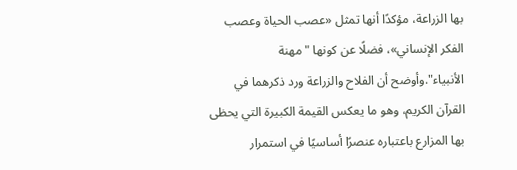بها الزراعة، مؤكدًا أنها تمثل «عصب الحياة وعصب الفكر الإنساني»، فضلًا عن كونها "مهنة الأنبياء".وأوضح أن الفلاح والزراعة ورد ذكرهما في القرآن الكريم، وهو ما يعكس القيمة الكبيرة التي يحظى بها المزارع باعتباره عنصرًا أساسيًا في استمرار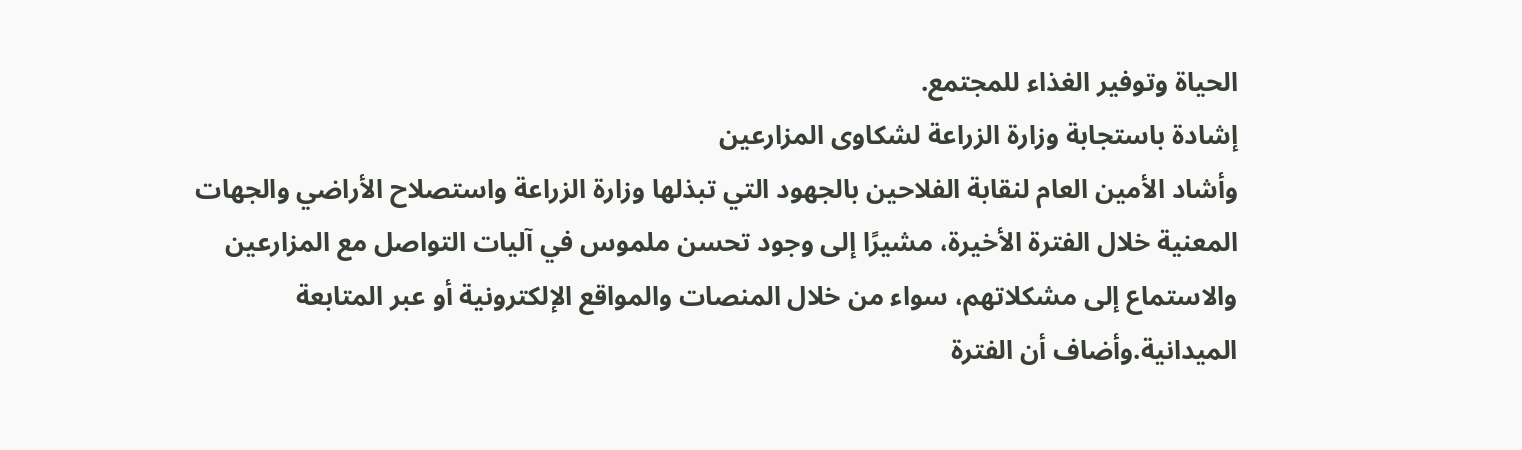الحياة وتوفير الغذاء للمجتمع.
إشادة باستجابة وزارة الزراعة لشكاوى المزارعين
وأشاد الأمين العام لنقابة الفلاحين بالجهود التي تبذلها وزارة الزراعة واستصلاح الأراضي والجهات المعنية خلال الفترة الأخيرة، مشيرًا إلى وجود تحسن ملموس في آليات التواصل مع المزارعين والاستماع إلى مشكلاتهم، سواء من خلال المنصات والمواقع الإلكترونية أو عبر المتابعة الميدانية.وأضاف أن الفترة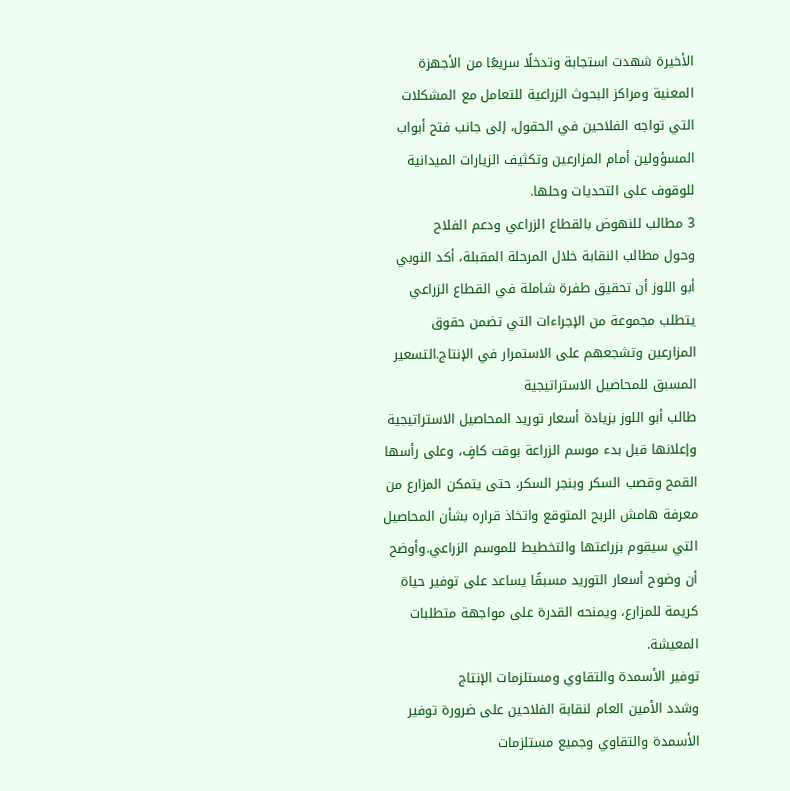الأخيرة شهدت استجابة وتدخلًا سريعًا من الأجهزة المعنية ومراكز البحوث الزراعية للتعامل مع المشكلات التي تواجه الفلاحين في الحقول، إلى جانب فتح أبواب المسؤولين أمام المزارعين وتكثيف الزيارات الميدانية للوقوف على التحديات وحلها.
3 مطالب للنهوض بالقطاع الزراعي ودعم الفلاح
وحول مطالب النقابة خلال المرحلة المقبلة، أكد النوبي أبو اللوز أن تحقيق طفرة شاملة في القطاع الزراعي يتطلب مجموعة من الإجراءات التي تضمن حقوق المزارعين وتشجعهم على الاستمرار في الإنتاج.التسعير المسبق للمحاصيل الاستراتيجية
طالب أبو اللوز بزيادة أسعار توريد المحاصيل الاستراتيجية وإعلانها قبل بدء موسم الزراعة بوقت كافٍ، وعلى رأسها القمح وقصب السكر وبنجر السكر، حتى يتمكن المزارع من معرفة هامش الربح المتوقع واتخاذ قراره بشأن المحاصيل التي سيقوم بزراعتها والتخطيط للموسم الزراعي.وأوضح أن وضوح أسعار التوريد مسبقًا يساعد على توفير حياة كريمة للمزارع، ويمنحه القدرة على مواجهة متطلبات المعيشة.
توفير الأسمدة والتقاوي ومستلزمات الإنتاج
وشدد الأمين العام لنقابة الفلاحين على ضرورة توفير الأسمدة والتقاوي وجميع مستلزمات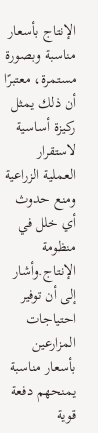الإنتاج بأسعار مناسبة وبصورة مستمرة، معتبرًا أن ذلك يمثل ركيزة أساسية لاستقرار العملية الزراعية ومنع حدوث أي خلل في منظومة الإنتاج.وأشار إلى أن توفير احتياجات المزارعين بأسعار مناسبة يمنحهم دفعة قوية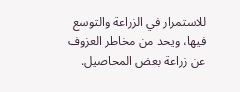للاستمرار في الزراعة والتوسع فيها، ويحد من مخاطر العزوف عن زراعة بعض المحاصيل.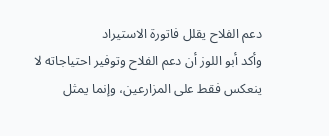دعم الفلاح يقلل فاتورة الاستيراد
وأكد أبو اللوز أن دعم الفلاح وتوفير احتياجاته لا ينعكس فقط على المزارعين، وإنما يمثل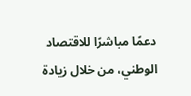دعمًا مباشرًا للاقتصاد الوطني، من خلال زيادة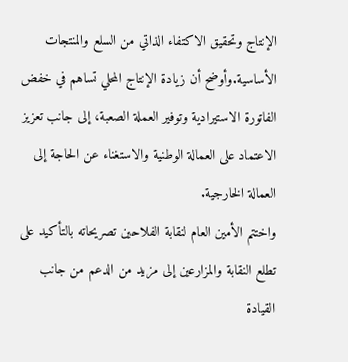الإنتاج وتحقيق الاكتفاء الذاتي من السلع والمنتجات الأساسية.وأوضح أن زيادة الإنتاج المحلي تساهم في خفض الفاتورة الاستيرادية وتوفير العملة الصعبة، إلى جانب تعزيز الاعتماد على العمالة الوطنية والاستغناء عن الحاجة إلى العمالة الخارجية.
واختتم الأمين العام لنقابة الفلاحين تصريحاته بالتأكيد على تطلع النقابة والمزارعين إلى مزيد من الدعم من جانب القيادة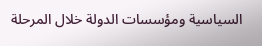السياسية ومؤسسات الدولة خلال المرحلة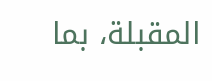المقبلة، بما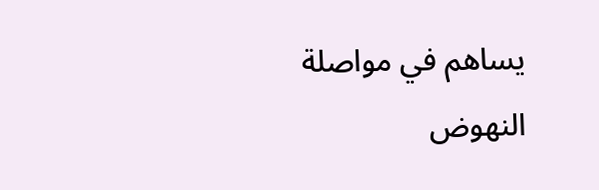يساهم في مواصلة النهوض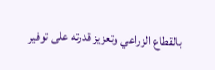بالقطاع الزراعي وتعزيز قدرته على توفير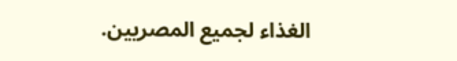الغذاء لجميع المصريين.